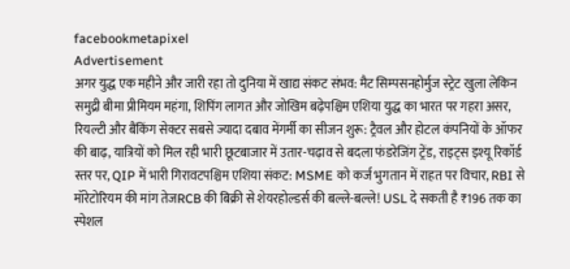facebookmetapixel
Advertisement
अगर युद्ध एक महीने और जारी रहा तो दुनिया में खाद्य संकट संभव: मैट सिम्पसनहोर्मुज स्ट्रेट खुला लेकिन समुद्री बीमा प्रीमियम महंगा, शिपिंग लागत और जोखिम बढ़ेपश्चिम एशिया युद्ध का भारत पर गहरा असर, रियल्टी और बैंकिंग सेक्टर सबसे ज्यादा दबाव मेंगर्मी का सीजन शुरू: ट्रैवल और होटल कंपनियों के ऑफर की बाढ़, यात्रियों को मिल रही भारी छूटबाजार में उतार-चढ़ाव से बदला फंडरेजिंग ट्रेंड, राइट्स इश्यू रिकॉर्ड स्तर पर, QIP में भारी गिरावटपश्चिम एशिया संकट: MSME को कर्ज भुगतान में राहत पर विचार, RBI से मॉरेटोरियम की मांग तेजRCB की बिक्री से शेयरहोल्डर्स की बल्ले-बल्ले! USL दे सकती है ₹196 तक का स्पेशल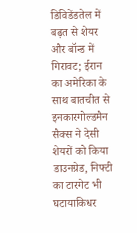डिविडेंडतेल में बढ़त से शेयर और बॉन्ड में गिरावट; ईरान का अमेरिका के साथ बातचीत से इनकारगोल्डमैन सैक्स ने देसी शेयरों को किया डाउनग्रेड, निफ्टी का टारगेट भी घटायाकिधर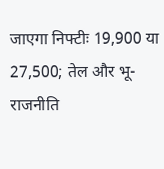जाएगा निफ्टीः 19,900 या 27,500; तेल और भू-राजनीति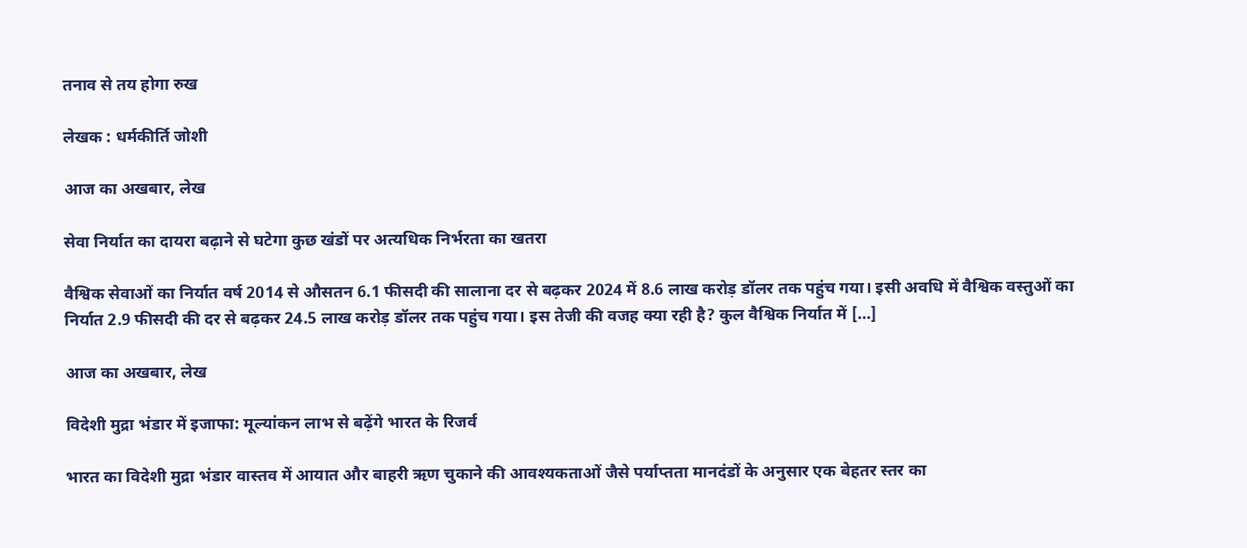तनाव से तय होगा रुख

लेखक : धर्मकीर्ति जोशी

आज का अखबार, लेख

सेवा निर्यात का दायरा बढ़ाने से घटेगा कुछ खंडों पर अत्यधिक निर्भरता का खतरा

वैश्विक सेवाओं का निर्यात वर्ष 2014 से औसतन 6.1 फीसदी की सालाना दर से बढ़कर 2024 में 8.6 लाख करोड़ डॉलर तक पहुंच गया। इसी अवधि में वैश्विक वस्तुओं का निर्यात 2.9 फीसदी की दर से बढ़कर 24.5 लाख करोड़ डॉलर तक पहुंच गया। इस तेजी की वजह क्या रही है? कुल वैश्विक निर्यात में […]

आज का अखबार, लेख

विदेशी मुद्रा भंडार में इजाफा: मूल्यांकन लाभ से बढ़ेंगे भारत के रिजर्व

भारत का विदेशी मुद्रा भंडार वास्तव में आयात और बाहरी ऋण चुकाने की आवश्यकताओं जैसे पर्याप्तता मानदंडों के अनुसार एक बेहतर स्तर का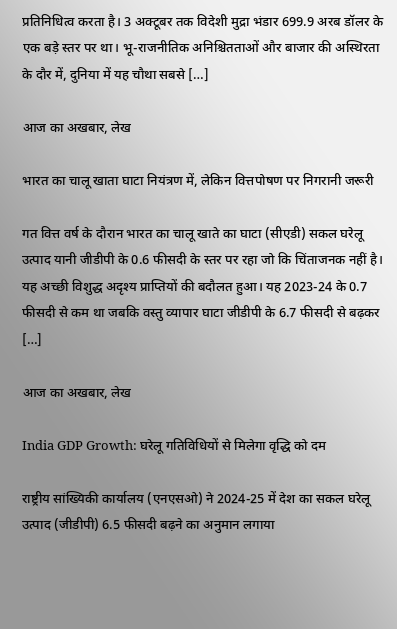प्रतिनिधित्व करता है। 3 अक्टूबर तक विदेशी मुद्रा भंडार 699.9 अरब डॉलर के एक बड़े स्तर पर था। भू-राजनीतिक अनिश्चितताओं और बाजार की अस्थिरता के दौर में, दुनिया में यह चौथा सबसे […]

आज का अखबार, लेख

भारत का चालू खाता घाटा नियंत्रण में, लेकिन वित्तपोषण पर निगरानी जरूरी

गत वित्त वर्ष के दौरान भारत का चालू खाते का घाटा (सीएडी) सकल घरेलू उत्पाद यानी जीडीपी के 0.6 फीसदी के स्तर पर रहा जो कि चिंताजनक नहीं है। यह अच्छी विशुद्ध अदृश्य प्राप्तियों की बदौलत हुआ। यह 2023-24 के 0.7 फीसदी से कम था जबकि वस्तु व्यापार घाटा जीडीपी के 6.7 फीसदी से बढ़कर […]

आज का अखबार, लेख

India GDP Growth: घरेलू गतिविधियों से मिलेगा वृद्धि को दम

राष्ट्रीय सांख्यिकी कार्यालय (एनएसओ) ने 2024-25 में देश का सकल घरेलू उत्पाद (जीडीपी) 6.5 फीसदी बढ़ने का अनुमान लगाया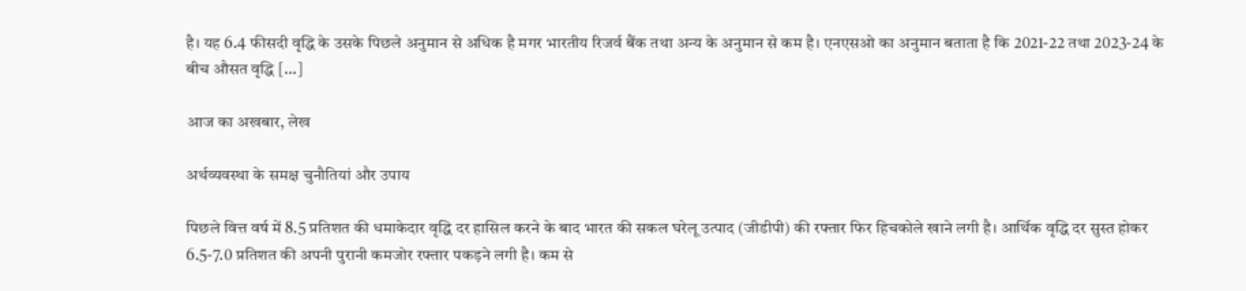है। यह 6.4 फीसदी वृद्धि के उसके पिछले अनुमान से अधिक है मगर भारतीय रिजर्व बैंक तथा अन्य के अनुमान से कम है। एनएसओ का अनुमान बताता है कि 2021-22 तथा 2023-24 के बीच औसत वृद्धि […]

आज का अखबार, लेख

अर्थव्यवस्था के समक्ष चुनौतियां और उपाय

पिछले वित्त वर्ष में 8.5 प्रतिशत की धमाकेदार वृद्धि दर हासिल करने के बाद भारत की सकल घरेलू उत्पाद (जीडीपी) की रफ्तार फिर हिचकोले खाने लगी है। आर्थिक वृद्धि दर सुस्त होकर 6.5-7.0 प्रतिशत की अपनी पुरानी कमजोर रफ्तार पकड़ने लगी है। कम से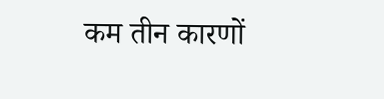कम तीन कारणों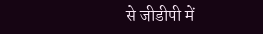से जीडीपी में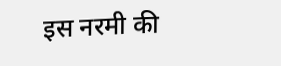इस नरमी की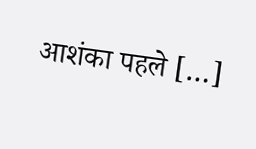आशंका पहले […]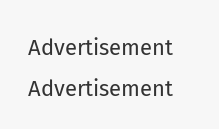Advertisement
Advertisement